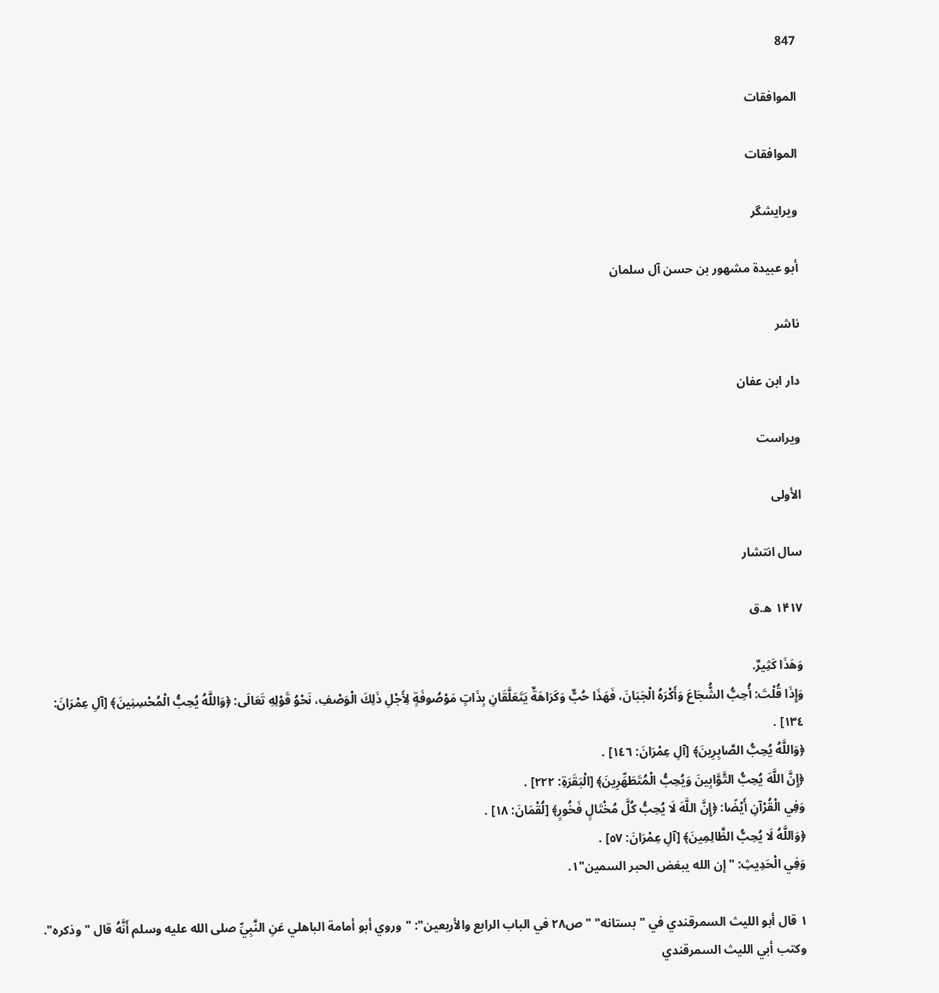847

الموافقات

الموافقات

ویرایشگر

أبو عبيدة مشهور بن حسن آل سلمان

ناشر

دار ابن عفان

ویراست

الأولى

سال انتشار

۱۴۱۷ ه.ق

وَهَذَا كَثِيرٌ.
وَإِذَا قُلْتَ: أُحِبُّ الشُّجَاعَ وَأَكْرَهُ الْجَبَانَ، فَهَذَا حُبٌّ وَكَرَاهَةٌ يَتَعَلَّقَانِ بِذَاتٍ مَوْصُوفَةٍ لِأَجْلِ ذَلِكَ الْوَصْفِ، نَحْوُ قَوْلِهِ تَعَالَى: ﴿وَاللَّهُ يُحِبُّ الْمُحْسِنِينَ﴾ [آلِ عِمْرَانَ: ١٣٤] .
﴿وَاللَّهُ يُحِبُّ الصَّابِرِينَ﴾ [آلِ عِمْرَانَ: ١٤٦] .
﴿إِنَّ اللَّهَ يُحِبُّ التَّوَّابِينَ وَيُحِبُّ الْمُتَطَهِّرِينَ﴾ [الْبَقَرَةِ: ٢٢٢] .
وَفِي الْقُرْآنِ أَيْضًا: ﴿إِنَّ اللَّهَ لَا يُحِبُّ كُلَّ مُخْتَالٍ فَخُورٍ﴾ [لُقْمَانَ: ١٨] .
﴿وَاللَّهُ لَا يُحِبُّ الظَّالِمِينَ﴾ [آلِ عِمْرَانَ: ٥٧] .
وَفِي الْحَدِيثِ: "إن الله يبغض الحبر السمين"١.

١ قال أبو الليث السمرقندي في "بستانه" "ص٢٨ في الباب الرابع والأربعين": "وروي أبو أمامة الباهلي عَنِ النَّبِيِّ صلى الله عليه وسلم أَنَّهُ قال "وذكره".
وكتب أبي الليث السمرقندي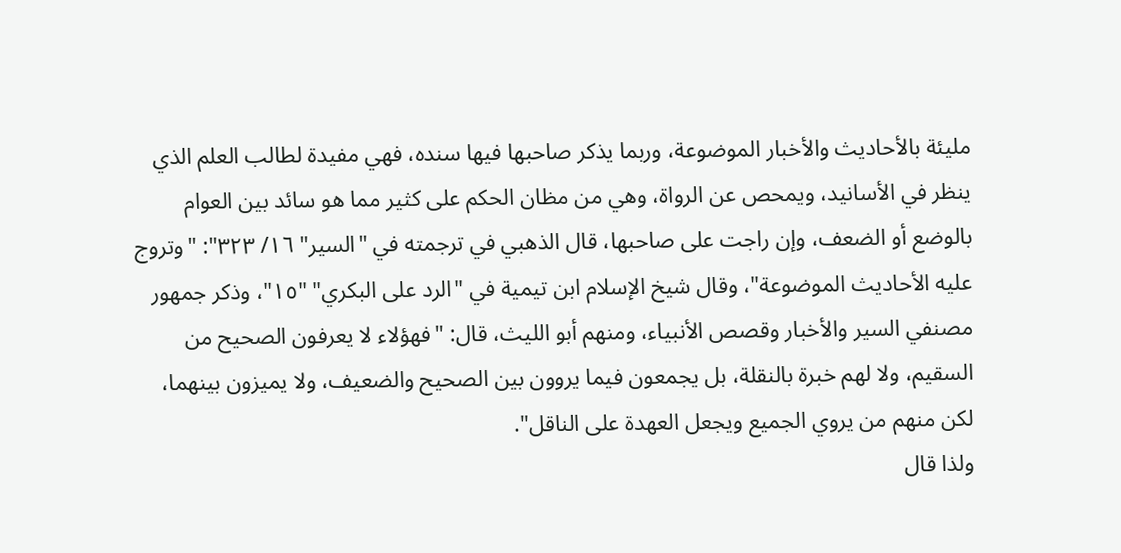مليئة بالأحاديث والأخبار الموضوعة، وربما يذكر صاحبها فيها سنده، فهي مفيدة لطالب العلم الذي ينظر في الأسانيد، ويمحص عن الرواة، وهي من مظان الحكم على كثير مما هو سائد بين العوام بالوضع أو الضعف، وإن راجت على صاحبها، قال الذهبي في ترجمته في "السير" ١٦/ ٣٢٣": "وتروج عليه الأحاديث الموضوعة"، وقال شيخ الإسلام ابن تيمية في "الرد على البكري" "١٥"، وذكر جمهور مصنفي السير والأخبار وقصص الأنبياء، ومنهم أبو الليث، قال: "فهؤلاء لا يعرفون الصحيح من السقيم، ولا لهم خبرة بالنقلة، بل يجمعون فيما يروون بين الصحيح والضعيف، ولا يميزون بينهما، لكن منهم من يروي الجميع ويجعل العهدة على الناقل".
ولذا قال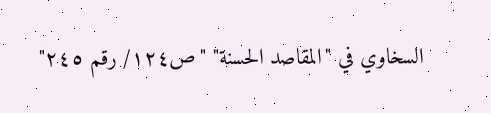السخاوي في "المقاصد الحسنة" "ص١٢٤/ رقم ٢٤٥"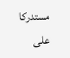مستدركا على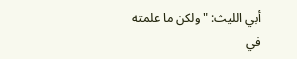أبي الليث: "ولكن ما علمته في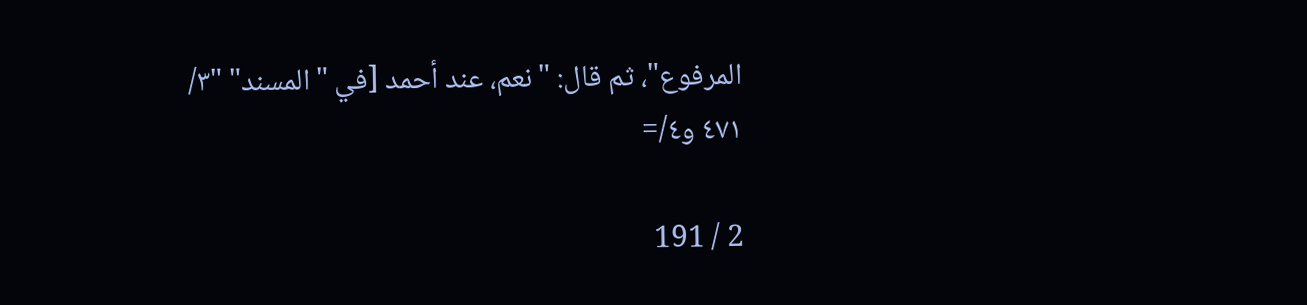المرفوع"، ثم قال: "نعم، عند أحمد [في "المسند" "٣/ ٤٧١ و٤/=

2 / 191